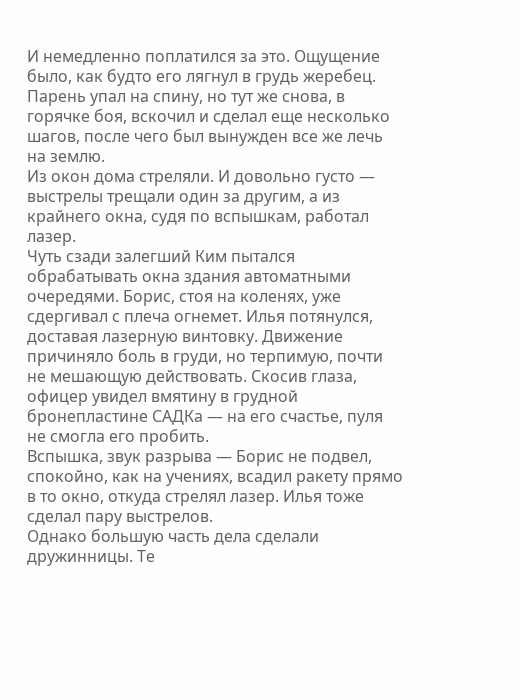И немедленно поплатился за это. Ощущение было, как будто его лягнул в грудь жеребец. Парень упал на спину, но тут же снова, в горячке боя, вскочил и сделал еще несколько шагов, после чего был вынужден все же лечь на землю.
Из окон дома стреляли. И довольно густо — выстрелы трещали один за другим, а из крайнего окна, судя по вспышкам, работал лазер.
Чуть сзади залегший Ким пытался обрабатывать окна здания автоматными очередями. Борис, стоя на коленях, уже сдергивал с плеча огнемет. Илья потянулся, доставая лазерную винтовку. Движение причиняло боль в груди, но терпимую, почти не мешающую действовать. Скосив глаза, офицер увидел вмятину в грудной бронепластине САДКа — на его счастье, пуля не смогла его пробить.
Вспышка, звук разрыва — Борис не подвел, спокойно, как на учениях, всадил ракету прямо в то окно, откуда стрелял лазер. Илья тоже сделал пару выстрелов.
Однако большую часть дела сделали дружинницы. Те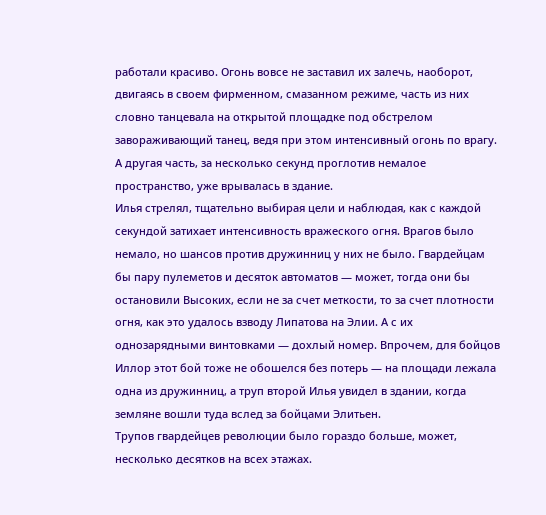работали красиво. Огонь вовсе не заставил их залечь, наоборот, двигаясь в своем фирменном, смазанном режиме, часть из них словно танцевала на открытой площадке под обстрелом завораживающий танец, ведя при этом интенсивный огонь по врагу. А другая часть, за несколько секунд проглотив немалое пространство, уже врывалась в здание.
Илья стрелял, тщательно выбирая цели и наблюдая, как с каждой секундой затихает интенсивность вражеского огня. Врагов было немало, но шансов против дружинниц у них не было. Гвардейцам бы пару пулеметов и десяток автоматов — может, тогда они бы остановили Высоких, если не за счет меткости, то за счет плотности огня, как это удалось взводу Липатова на Элии. А с их однозарядными винтовками — дохлый номер. Впрочем, для бойцов Иллор этот бой тоже не обошелся без потерь — на площади лежала одна из дружинниц, а труп второй Илья увидел в здании, когда земляне вошли туда вслед за бойцами Элитьен.
Трупов гвардейцев революции было гораздо больше, может, несколько десятков на всех этажах.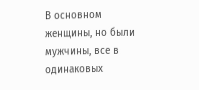В основном женщины, но были мужчины, все в одинаковых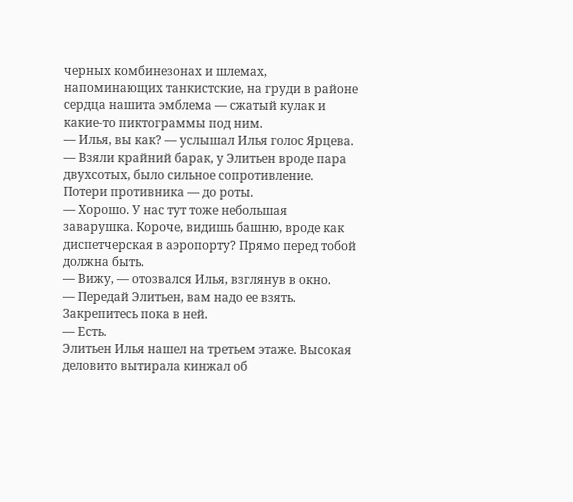черных комбинезонах и шлемах, напоминающих танкистские, на груди в районе сердца нашита эмблема — сжатый кулак и какие-то пиктограммы под ним.
— Илья, вы как? — услышал Илья голос Ярцева.
— Взяли крайний барак, у Элитьен вроде пара двухсотых, было сильное сопротивление. Потери противника — до роты.
— Хорошо. У нас тут тоже небольшая заварушка. Короче, видишь башню, вроде как диспетчерская в аэропорту? Прямо перед тобой должна быть.
— Вижу, — отозвался Илья, взглянув в окно.
— Передай Элитьен, вам надо ее взять. Закрепитесь пока в ней.
— Есть.
Элитьен Илья нашел на третьем этаже. Высокая деловито вытирала кинжал об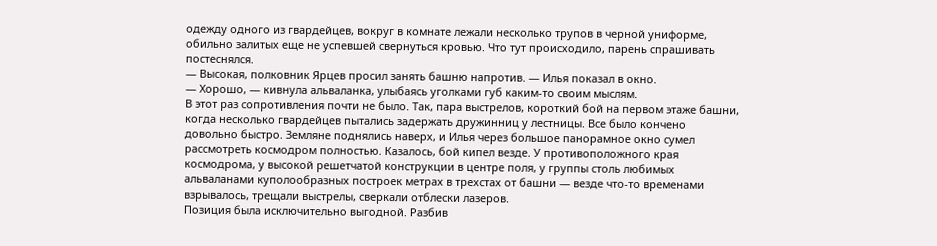одежду одного из гвардейцев, вокруг в комнате лежали несколько трупов в черной униформе, обильно залитых еще не успевшей свернуться кровью. Что тут происходило, парень спрашивать постеснялся.
— Высокая, полковник Ярцев просил занять башню напротив. — Илья показал в окно.
— Хорошо, — кивнула альваланка, улыбаясь уголками губ каким-то своим мыслям.
В этот раз сопротивления почти не было. Так, пара выстрелов, короткий бой на первом этаже башни, когда несколько гвардейцев пытались задержать дружинниц у лестницы. Все было кончено довольно быстро. Земляне поднялись наверх, и Илья через большое панорамное окно сумел рассмотреть космодром полностью. Казалось, бой кипел везде. У противоположного края космодрома, у высокой решетчатой конструкции в центре поля, у группы столь любимых альваланами куполообразных построек метрах в трехстах от башни — везде что-то временами взрывалось, трещали выстрелы, сверкали отблески лазеров.
Позиция была исключительно выгодной. Разбив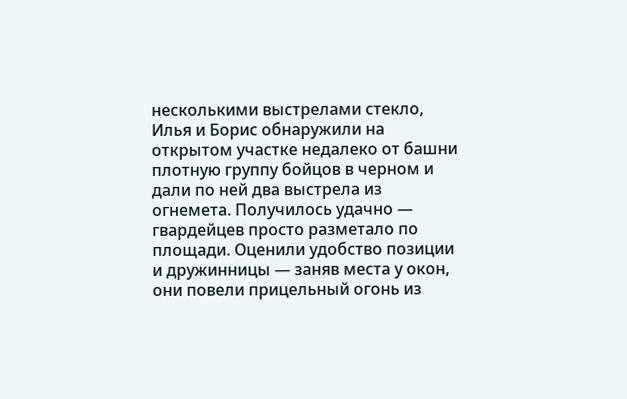несколькими выстрелами стекло, Илья и Борис обнаружили на открытом участке недалеко от башни плотную группу бойцов в черном и дали по ней два выстрела из огнемета. Получилось удачно — гвардейцев просто разметало по площади. Оценили удобство позиции и дружинницы — заняв места у окон, они повели прицельный огонь из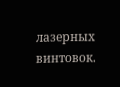лазерных винтовок.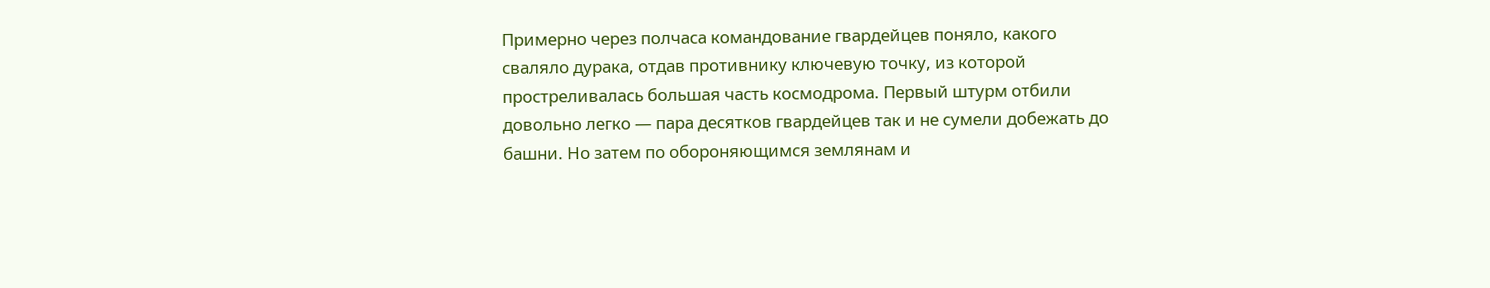Примерно через полчаса командование гвардейцев поняло, какого сваляло дурака, отдав противнику ключевую точку, из которой простреливалась большая часть космодрома. Первый штурм отбили довольно легко — пара десятков гвардейцев так и не сумели добежать до башни. Но затем по обороняющимся землянам и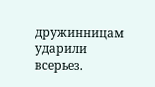дружинницам ударили всерьез.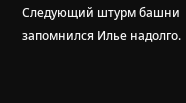Следующий штурм башни запомнился Илье надолго.